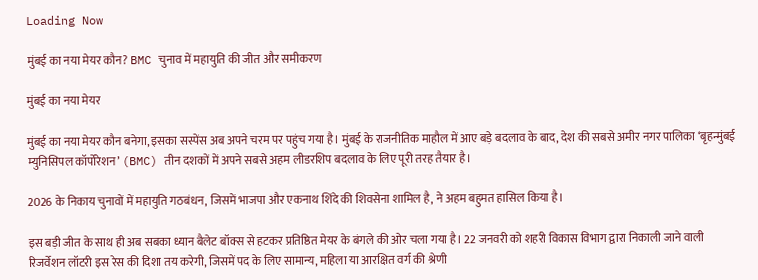Loading Now

मुंबई का नया मेयर कौन? BMC चुनाव में महायुति की जीत और समीकरण

मुंबई का नया मेयर

मुंबई का नया मेयर कौन बनेगा, इसका सस्पेंस अब अपने चरम पर पहुंच गया है। मुंबई के राजनीतिक माहौल में आए बड़े बदलाव के बाद, देश की सबसे अमीर नगर पालिका ‘बृहन्मुंबई म्युनिसिपल कॉर्पोरेशन’ (BMC) तीन दशकों में अपने सबसे अहम लीडरशिप बदलाव के लिए पूरी तरह तैयार है।

2026 के निकाय चुनावों में महायुति गठबंधन, जिसमें भाजपा और एकनाथ शिंदे की शिवसेना शामिल है, ने अहम बहुमत हासिल किया है।

इस बड़ी जीत के साथ ही अब सबका ध्यान बैलेट बॉक्स से हटकर प्रतिष्ठित मेयर के बंगले की ओर चला गया है। 22 जनवरी को शहरी विकास विभाग द्वारा निकाली जाने वाली रिजर्वेशन लॉटरी इस रेस की दिशा तय करेगी, जिसमें पद के लिए सामान्य, महिला या आरक्षित वर्ग की श्रेणी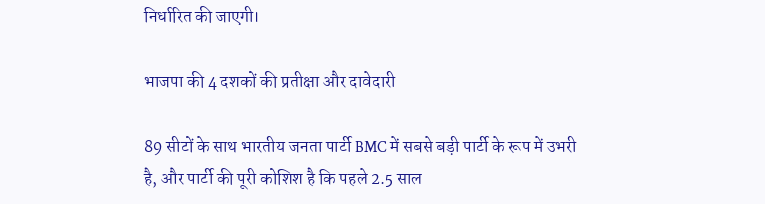निर्धारित की जाएगी।

भाजपा की 4 दशकों की प्रतीक्षा और दावेदारी

89 सीटों के साथ भारतीय जनता पार्टी BMC में सबसे बड़ी पार्टी के रूप में उभरी है, और पार्टी की पूरी कोशिश है कि पहले 2.5 साल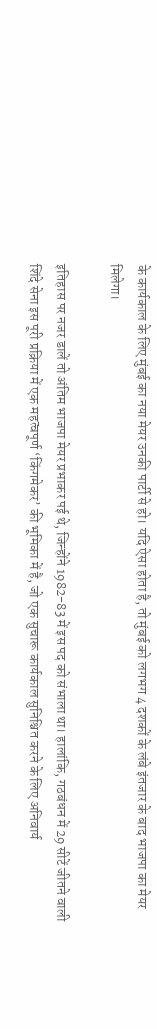के कार्यकाल के लिए मुंबई का नया मेयर उनकी पार्टी से हो। यदि ऐसा होता है, तो मुंबई को लगभग 4 दशकों के लंबे इंतजार के बाद भाजपा का मेयर मिलेगा।

इतिहास पर नजर डालें तो अंतिम भाजपा मेयर प्रभाकर पई थे, जिन्होंने 1982-83 में इस पद को संभाला था। हालांकि, गठबंधन में 29 सीटें जीतने वाली शिंदे सेना इस पूरी प्रक्रिया में एक महत्वपूर्ण ‘किंगमेकर’ की भूमिका में है, जो एक सुचारू कार्यकाल सुनिश्चित करने के लिए अनिवार्य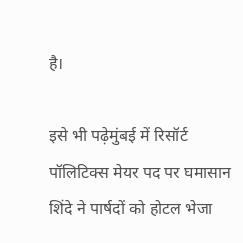है।

इसे भी पढ़ेमुंबई में रिसॉर्ट पॉलिटिक्स मेयर पद पर घमासान शिंदे ने पार्षदों को होटल भेजा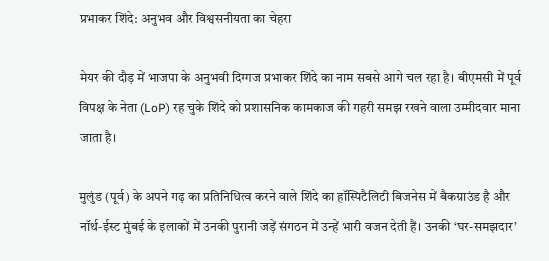प्रभाकर शिंदे: अनुभव और विश्वसनीयता का चेहरा

मेयर की दौड़ में भाजपा के अनुभवी दिग्गज प्रभाकर शिंदे का नाम सबसे आगे चल रहा है। बीएमसी में पूर्व विपक्ष के नेता (LoP) रह चुके शिंदे को प्रशासनिक कामकाज की गहरी समझ रखने वाला उम्मीदवार माना जाता है।

मुलुंड (पूर्व) के अपने गढ़ का प्रतिनिधित्व करने वाले शिंदे का हॉस्पिटैलिटी बिजनेस में बैकग्राउंड है और नॉर्थ-ईस्ट मुंबई के इलाकों में उनकी पुरानी जड़ें संगठन में उन्हें भारी वजन देती हैं। उनकी ‘घर-समझदार’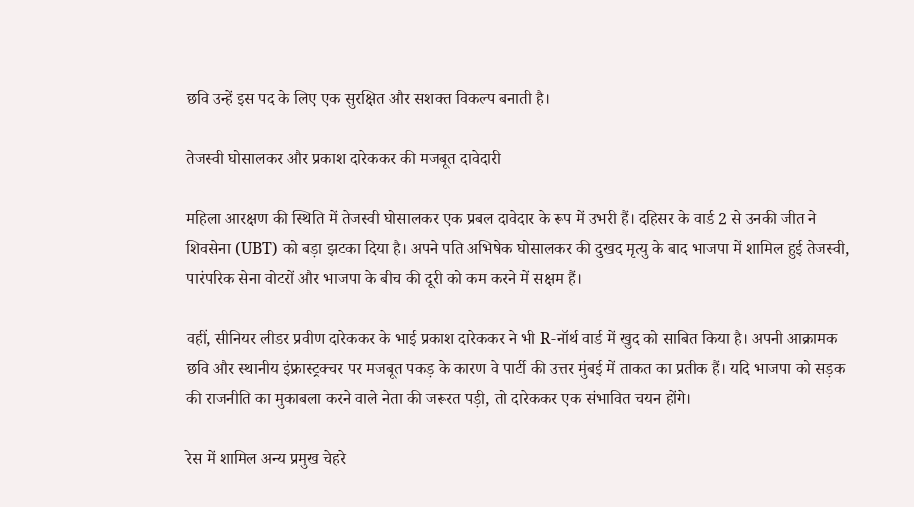छवि उन्हें इस पद के लिए एक सुरक्षित और सशक्त विकल्प बनाती है।

तेजस्वी घोसालकर और प्रकाश दारेककर की मजबूत दावेदारी

महिला आरक्षण की स्थिति में तेजस्वी घोसालकर एक प्रबल दावेदार के रूप में उभरी हैं। दहिसर के वार्ड 2 से उनकी जीत ने शिवसेना (UBT) को बड़ा झटका दिया है। अपने पति अभिषेक घोसालकर की दुखद मृत्यु के बाद भाजपा में शामिल हुई तेजस्वी, पारंपरिक सेना वोटरों और भाजपा के बीच की दूरी को कम करने में सक्षम हैं।

वहीं, सीनियर लीडर प्रवीण दारेककर के भाई प्रकाश दारेककर ने भी R-नॉर्थ वार्ड में खुद को साबित किया है। अपनी आक्रामक छवि और स्थानीय इंफ्रास्ट्रक्चर पर मजबूत पकड़ के कारण वे पार्टी की उत्तर मुंबई में ताकत का प्रतीक हैं। यदि भाजपा को सड़क की राजनीति का मुकाबला करने वाले नेता की जरूरत पड़ी, तो दारेककर एक संभावित चयन होंगे।

रेस में शामिल अन्य प्रमुख चेहरे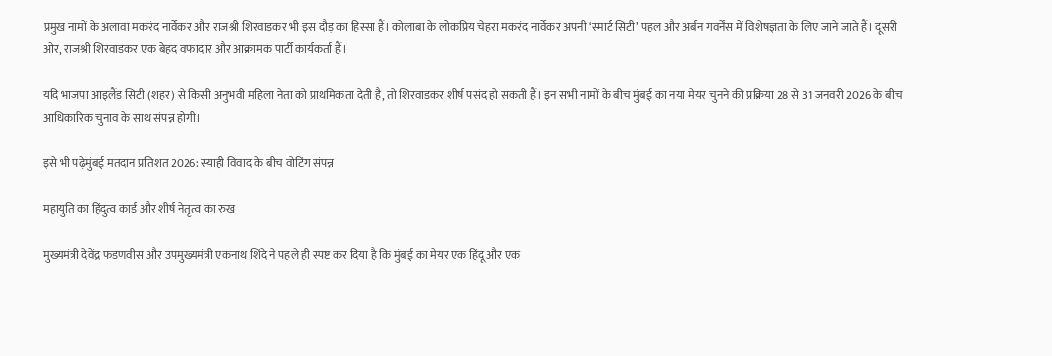प्रमुख नामों के अलावा मकरंद नार्वेकर और राजश्री शिरवाडकर भी इस दौड़ का हिस्सा हैं। कोलाबा के लोकप्रिय चेहरा मकरंद नार्वेकर अपनी ‘स्मार्ट सिटी’ पहल और अर्बन गवर्नेंस में विशेषज्ञता के लिए जाने जाते हैं। दूसरी ओर, राजश्री शिरवाडकर एक बेहद वफादार और आक्रामक पार्टी कार्यकर्ता हैं।

यदि भाजपा आइलैंड सिटी (शहर) से किसी अनुभवी महिला नेता को प्राथमिकता देती है, तो शिरवाडकर शीर्ष पसंद हो सकती हैं। इन सभी नामों के बीच मुंबई का नया मेयर चुनने की प्रक्रिया 28 से 31 जनवरी 2026 के बीच आधिकारिक चुनाव के साथ संपन्न होगी।

इसे भी पढ़ेमुंबई मतदान प्रतिशत 2026: स्याही विवाद के बीच वोटिंग संपन्न

महायुति का हिंदुत्व कार्ड और शीर्ष नेतृत्व का रुख

मुख्यमंत्री देवेंद्र फडणवीस और उपमुख्यमंत्री एकनाथ शिंदे ने पहले ही स्पष्ट कर दिया है कि मुंबई का मेयर एक हिंदू और एक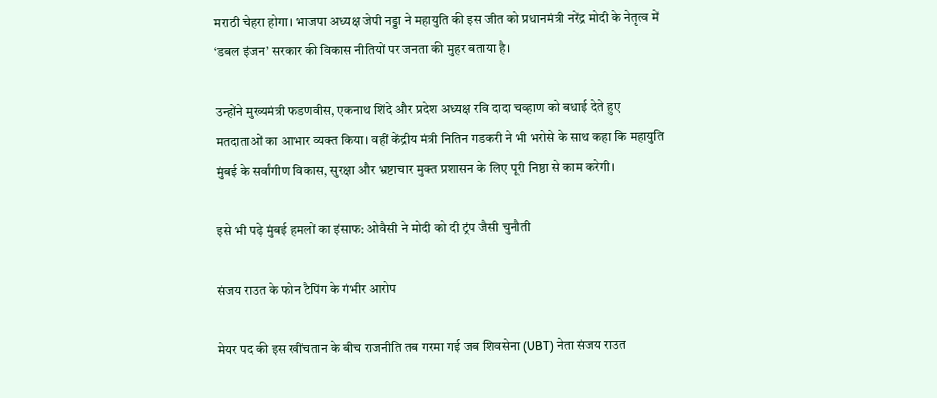मराठी चेहरा होगा। भाजपा अध्यक्ष जेपी नड्डा ने महायुति की इस जीत को प्रधानमंत्री नरेंद्र मोदी के नेतृत्व में ‘डबल इंजन’ सरकार की विकास नीतियों पर जनता की मुहर बताया है।

उन्होंने मुख्यमंत्री फडणवीस, एकनाथ शिंदे और प्रदेश अध्यक्ष रवि दादा चव्हाण को बधाई देते हुए मतदाताओं का आभार व्यक्त किया। वहीं केंद्रीय मंत्री नितिन गडकरी ने भी भरोसे के साथ कहा कि महायुति मुंबई के सर्वांगीण विकास, सुरक्षा और भ्रष्टाचार मुक्त प्रशासन के लिए पूरी निष्ठा से काम करेगी।

इसे भी पढ़े मुंबई हमलों का इंसाफ: ओवैसी ने मोदी को दी ट्रंप जैसी चुनौती

संजय राउत के फोन टैपिंग के गंभीर आरोप

मेयर पद की इस खींचतान के बीच राजनीति तब गरमा गई जब शिवसेना (UBT) नेता संजय राउत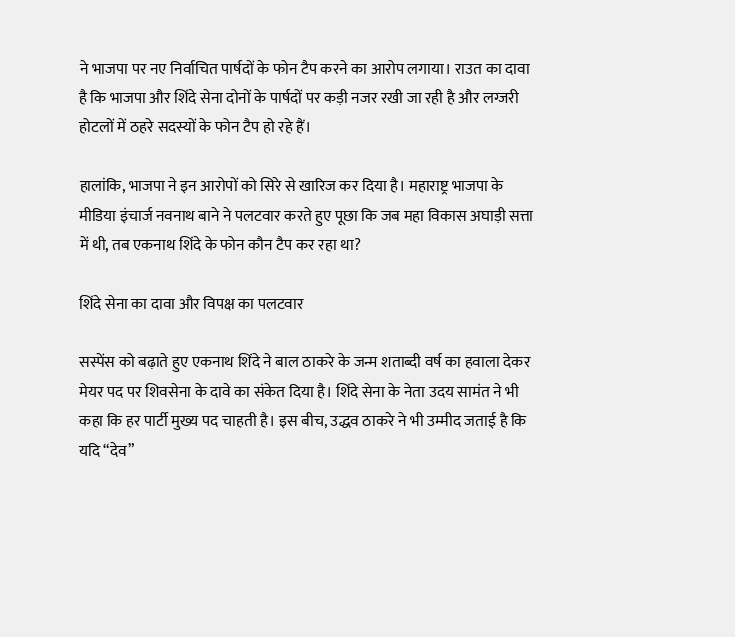ने भाजपा पर नए निर्वाचित पार्षदों के फोन टैप करने का आरोप लगाया। राउत का दावा है कि भाजपा और शिंदे सेना दोनों के पार्षदों पर कड़ी नजर रखी जा रही है और लग्जरी होटलों में ठहरे सदस्यों के फोन टैप हो रहे हैं।

हालांकि, भाजपा ने इन आरोपों को सिरे से खारिज कर दिया है। महाराष्ट्र भाजपा के मीडिया इंचार्ज नवनाथ बाने ने पलटवार करते हुए पूछा कि जब महा विकास अघाड़ी सत्ता में थी, तब एकनाथ शिंदे के फोन कौन टैप कर रहा था?

शिंदे सेना का दावा और विपक्ष का पलटवार

सस्पेंस को बढ़ाते हुए एकनाथ शिंदे ने बाल ठाकरे के जन्म शताब्दी वर्ष का हवाला देकर मेयर पद पर शिवसेना के दावे का संकेत दिया है। शिंदे सेना के नेता उदय सामंत ने भी कहा कि हर पार्टी मुख्य पद चाहती है। इस बीच, उद्धव ठाकरे ने भी उम्मीद जताई है कि यदि “देव”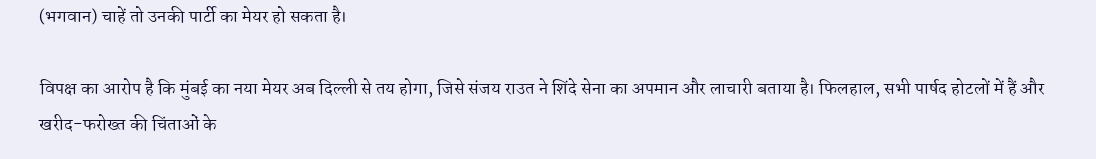(भगवान) चाहें तो उनकी पार्टी का मेयर हो सकता है।

विपक्ष का आरोप है कि मुंबई का नया मेयर अब दिल्ली से तय होगा, जिसे संजय राउत ने शिंदे सेना का अपमान और लाचारी बताया है। फिलहाल, सभी पार्षद होटलों में हैं और खरीद-फरोख्त की चिंताओं के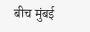बीच मुंबई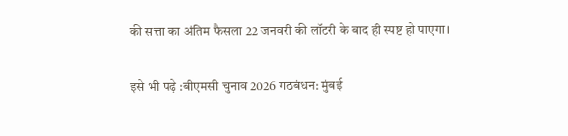की सत्ता का अंतिम फैसला 22 जनवरी की लॉटरी के बाद ही स्पष्ट हो पाएगा।

इसे भी पढ़े :बीएमसी चुनाव 2026 गठबंधन: मुंबई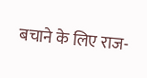बचाने के लिए राज-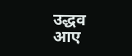उद्धव आए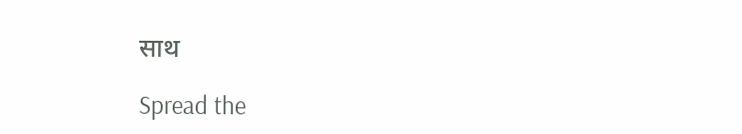साथ

Spread the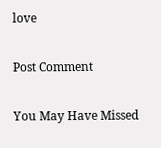love

Post Comment

You May Have Missed